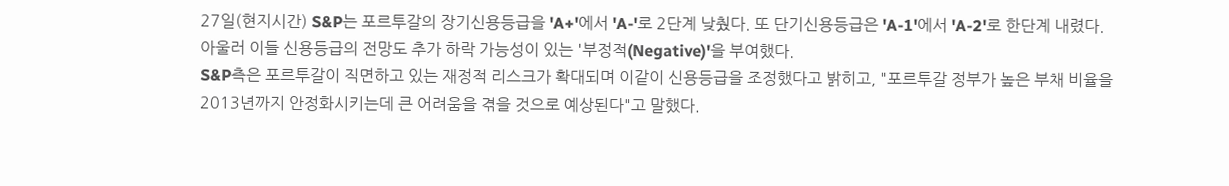27일(현지시간) S&P는 포르투갈의 장기신용등급을 'A+'에서 'A-'로 2단계 낮췄다. 또 단기신용등급은 'A-1'에서 'A-2'로 한단계 내렸다.
아울러 이들 신용등급의 전망도 추가 하락 가능성이 있는 '부정적(Negative)'을 부여했다.
S&P측은 포르투갈이 직면하고 있는 재정적 리스크가 확대되며 이같이 신용등급을 조정했다고 밝히고, "포르투갈 정부가 높은 부채 비율을 2013년까지 안정화시키는데 큰 어려움을 겪을 것으로 예상된다"고 말했다.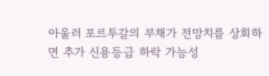아울러 포르투갈의 부채가 전망치를 상회하면 추가 신용등급 하락 가능성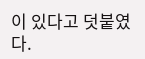이 있다고 덧붙였다.